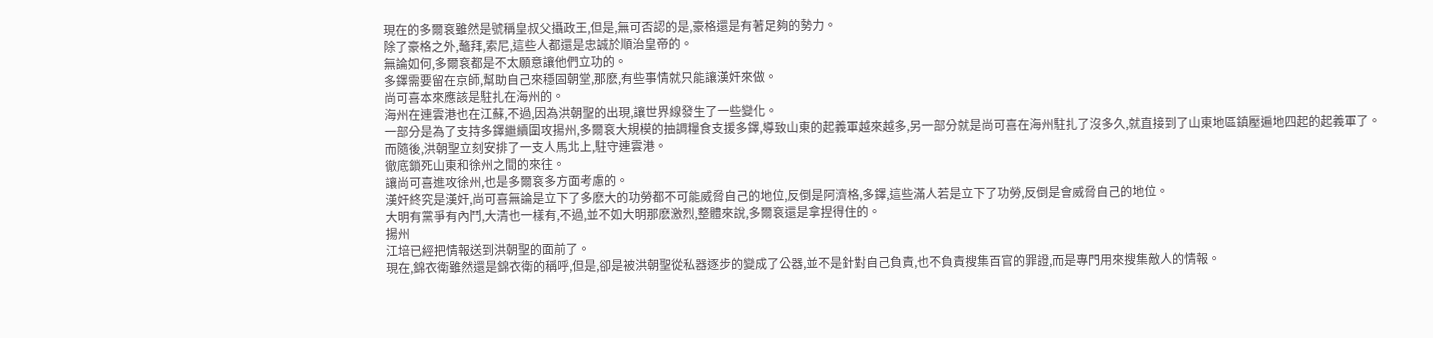現在的多爾袞雖然是號稱皇叔父攝政王,但是,無可否認的是,豪格還是有著足夠的勢力。
除了豪格之外,鼇拜,索尼,這些人都還是忠誠於順治皇帝的。
無論如何,多爾袞都是不太願意讓他們立功的。
多鐸需要留在京師,幫助自己來穩固朝堂,那麽,有些事情就只能讓漢奸來做。
尚可喜本來應該是駐扎在海州的。
海州在連雲港也在江蘇,不過,因為洪朝聖的出現,讓世界線發生了一些變化。
一部分是為了支持多鐸繼續圍攻揚州,多爾袞大規模的抽調糧食支援多鐸,導致山東的起義軍越來越多,另一部分就是尚可喜在海州駐扎了沒多久,就直接到了山東地區鎮壓遍地四起的起義軍了。
而隨後,洪朝聖立刻安排了一支人馬北上,駐守連雲港。
徹底鎖死山東和徐州之間的來往。
讓尚可喜進攻徐州,也是多爾袞多方面考慮的。
漢奸終究是漢奸,尚可喜無論是立下了多麽大的功勞都不可能威脅自己的地位,反倒是阿濟格,多鐸,這些滿人若是立下了功勞,反倒是會威脅自己的地位。
大明有黨爭有內鬥,大清也一樣有,不過,並不如大明那麽激烈,整體來說,多爾袞還是拿捏得住的。
揚州
江培已經把情報送到洪朝聖的面前了。
現在,錦衣衛雖然還是錦衣衛的稱呼,但是,卻是被洪朝聖從私器逐步的變成了公器,並不是針對自己負責,也不負責搜集百官的罪證,而是專門用來搜集敵人的情報。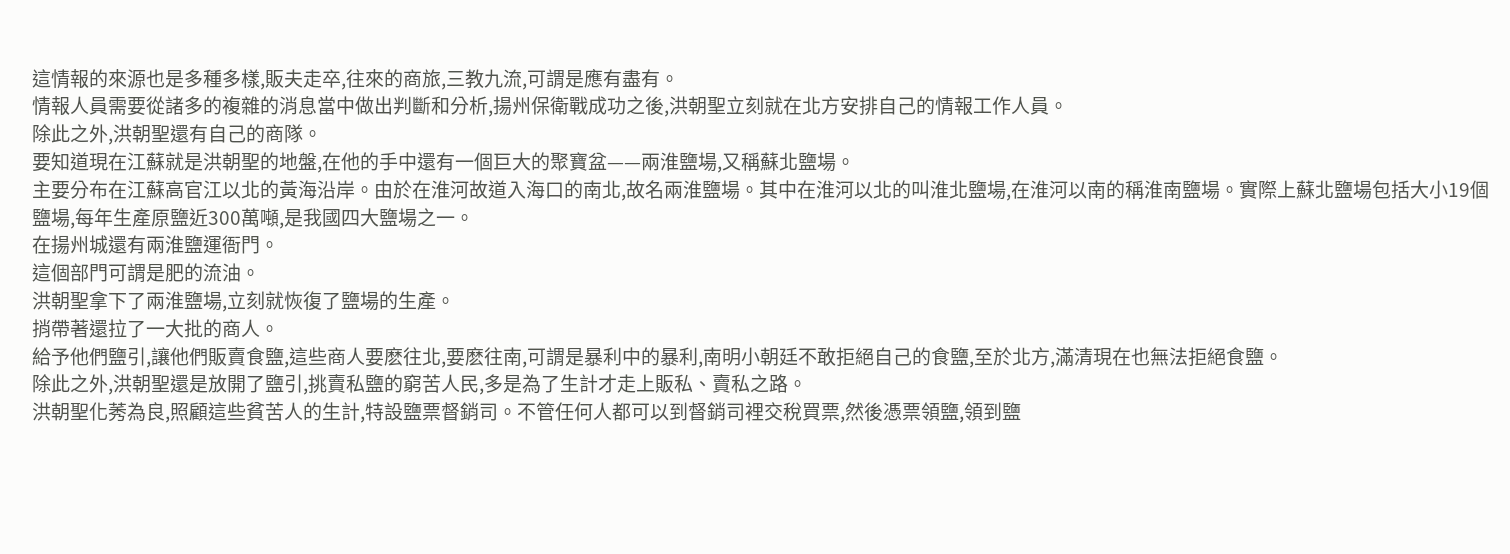這情報的來源也是多種多樣,販夫走卒,往來的商旅,三教九流,可謂是應有盡有。
情報人員需要從諸多的複雜的消息當中做出判斷和分析,揚州保衛戰成功之後,洪朝聖立刻就在北方安排自己的情報工作人員。
除此之外,洪朝聖還有自己的商隊。
要知道現在江蘇就是洪朝聖的地盤,在他的手中還有一個巨大的聚寶盆——兩淮鹽場,又稱蘇北鹽場。
主要分布在江蘇高官江以北的黃海沿岸。由於在淮河故道入海口的南北,故名兩淮鹽場。其中在淮河以北的叫淮北鹽場,在淮河以南的稱淮南鹽場。實際上蘇北鹽場包括大小19個鹽場,每年生產原鹽近300萬噸,是我國四大鹽場之一。
在揚州城還有兩淮鹽運衙門。
這個部門可謂是肥的流油。
洪朝聖拿下了兩淮鹽場,立刻就恢復了鹽場的生產。
捎帶著還拉了一大批的商人。
給予他們鹽引,讓他們販賣食鹽,這些商人要麽往北,要麽往南,可謂是暴利中的暴利,南明小朝廷不敢拒絕自己的食鹽,至於北方,滿清現在也無法拒絕食鹽。
除此之外,洪朝聖還是放開了鹽引,挑賣私鹽的窮苦人民,多是為了生計才走上販私、賣私之路。
洪朝聖化莠為良,照顧這些貧苦人的生計,特設鹽票督銷司。不管任何人都可以到督銷司裡交稅買票,然後憑票領鹽,領到鹽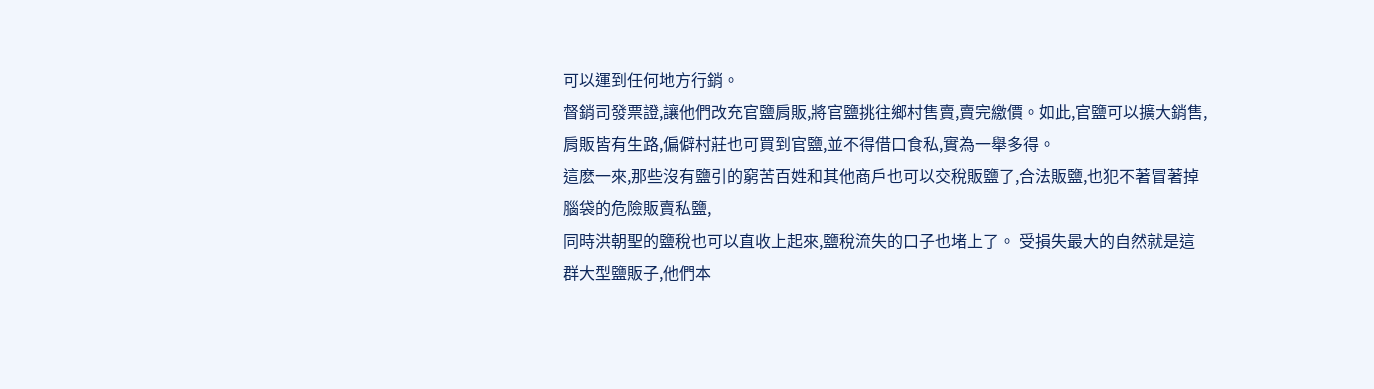可以運到任何地方行銷。
督銷司發票證,讓他們改充官鹽肩販,將官鹽挑往鄉村售賣,賣完繳價。如此,官鹽可以擴大銷售,肩販皆有生路,偏僻村莊也可買到官鹽,並不得借口食私,實為一舉多得。
這麽一來,那些沒有鹽引的窮苦百姓和其他商戶也可以交稅販鹽了,合法販鹽,也犯不著冒著掉腦袋的危險販賣私鹽,
同時洪朝聖的鹽稅也可以直收上起來,鹽稅流失的口子也堵上了。 受損失最大的自然就是這群大型鹽販子,他們本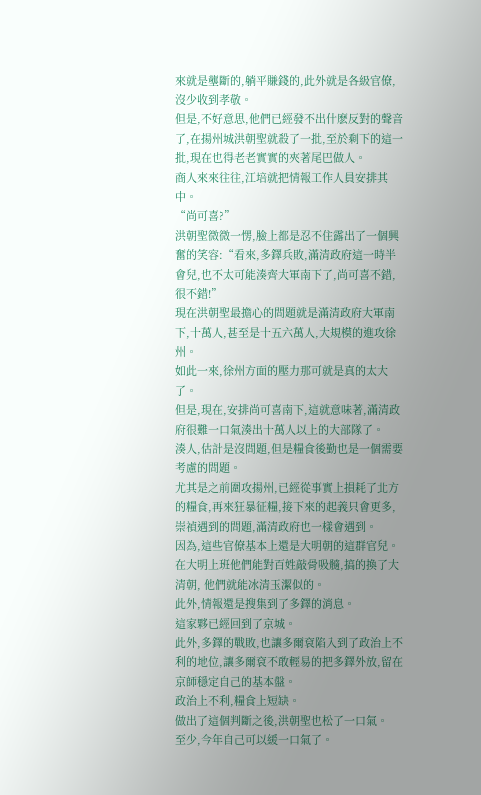來就是壟斷的,躺平賺錢的,此外就是各級官僚,沒少收到孝敬。
但是,不好意思,他們已經發不出什麽反對的聲音了,在揚州城洪朝聖就殺了一批,至於剩下的這一批,現在也得老老實實的夾著尾巴做人。
商人來來往往,江培就把情報工作人員安排其中。
“尚可喜?”
洪朝聖微微一愣,臉上都是忍不住露出了一個興奮的笑容:“看來,多鐸兵敗,滿清政府這一時半會兒,也不太可能湊齊大軍南下了,尚可喜不錯,很不錯!”
現在洪朝聖最擔心的問題就是滿清政府大軍南下,十萬人,甚至是十五六萬人,大規模的進攻徐州。
如此一來,徐州方面的壓力那可就是真的太大了。
但是,現在,安排尚可喜南下,這就意味著,滿清政府很難一口氣湊出十萬人以上的大部隊了。
湊人,估計是沒問題,但是糧食後勤也是一個需要考慮的問題。
尤其是之前圍攻揚州,已經從事實上損耗了北方的糧食,再來狂暴征糧,接下來的起義只會更多,崇禎遇到的問題,滿清政府也一樣會遇到。
因為,這些官僚基本上還是大明朝的這群官兒。
在大明上班他們能對百姓敲骨吸髓,搞的換了大清朝, 他們就能冰清玉潔似的。
此外,情報還是搜集到了多鐸的消息。
這家夥已經回到了京城。
此外,多鐸的戰敗,也讓多爾袞陷入到了政治上不利的地位,讓多爾袞不敢輕易的把多鐸外放,留在京師穩定自己的基本盤。
政治上不利,糧食上短缺。
做出了這個判斷之後,洪朝聖也松了一口氣。
至少,今年自己可以緩一口氣了。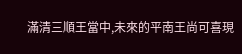滿清三順王當中,未來的平南王尚可喜現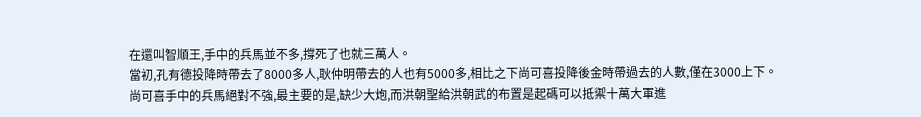在還叫智順王,手中的兵馬並不多,撐死了也就三萬人。
當初,孔有德投降時帶去了8000多人,耿仲明帶去的人也有5000多,相比之下尚可喜投降後金時帶過去的人數,僅在3000上下。
尚可喜手中的兵馬絕對不強,最主要的是,缺少大炮,而洪朝聖給洪朝武的布置是起碼可以抵禦十萬大軍進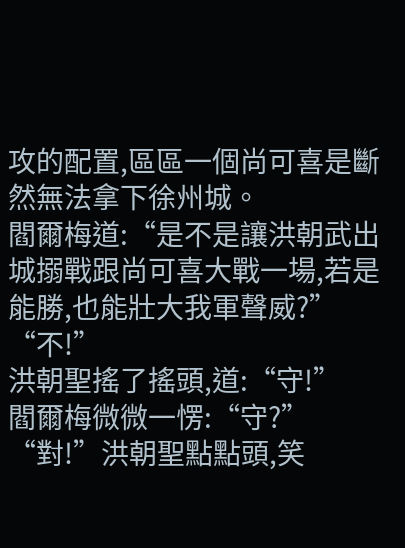攻的配置,區區一個尚可喜是斷然無法拿下徐州城。
閻爾梅道:“是不是讓洪朝武出城搦戰跟尚可喜大戰一場,若是能勝,也能壯大我軍聲威?”
“不!”
洪朝聖搖了搖頭,道:“守!”
閻爾梅微微一愣:“守?”
“對!”洪朝聖點點頭,笑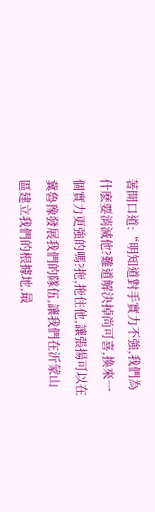著開口道:“明知道對手實力不強,我們為什麽要消滅他?難道解決掉尚可喜,換來一個實力更強的嗎?拖,拖住他,讓張揚可以在冀魯豫發展我們的隊伍,讓我們在沂蒙山區建立我們的根據地,最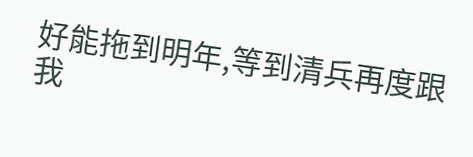好能拖到明年,等到清兵再度跟我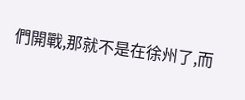們開戰,那就不是在徐州了,而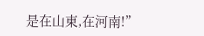是在山東,在河南!”